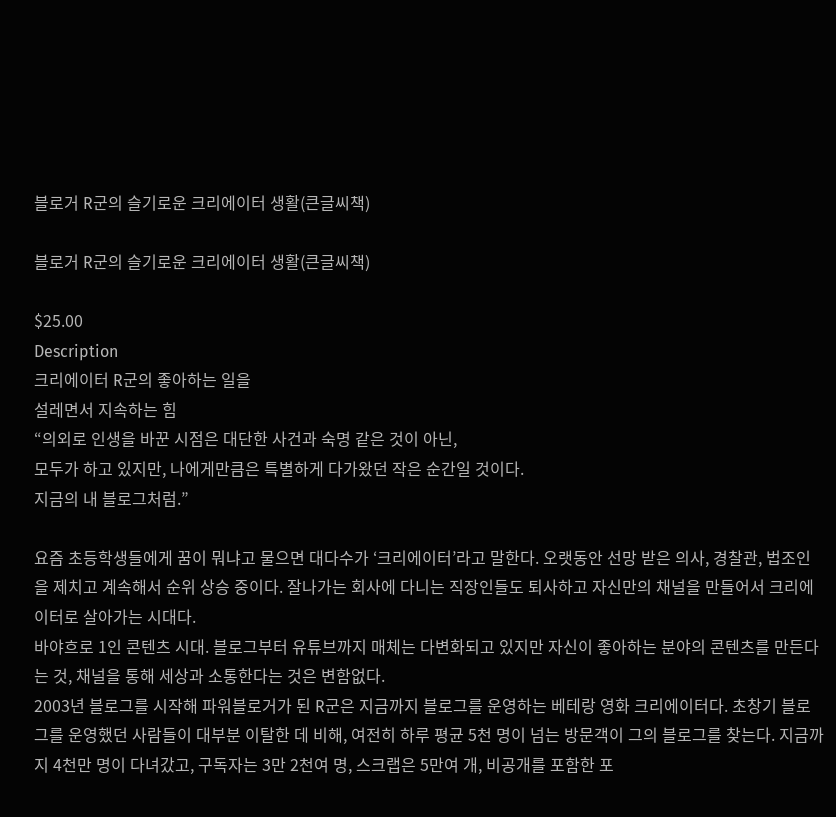블로거 R군의 슬기로운 크리에이터 생활(큰글씨책)

블로거 R군의 슬기로운 크리에이터 생활(큰글씨책)

$25.00
Description
크리에이터 R군의 좋아하는 일을
설레면서 지속하는 힘
“의외로 인생을 바꾼 시점은 대단한 사건과 숙명 같은 것이 아닌,
모두가 하고 있지만, 나에게만큼은 특별하게 다가왔던 작은 순간일 것이다.
지금의 내 블로그처럼.”

요즘 초등학생들에게 꿈이 뭐냐고 물으면 대다수가 ‘크리에이터’라고 말한다. 오랫동안 선망 받은 의사, 경찰관, 법조인을 제치고 계속해서 순위 상승 중이다. 잘나가는 회사에 다니는 직장인들도 퇴사하고 자신만의 채널을 만들어서 크리에이터로 살아가는 시대다.
바야흐로 1인 콘텐츠 시대. 블로그부터 유튜브까지 매체는 다변화되고 있지만 자신이 좋아하는 분야의 콘텐츠를 만든다는 것, 채널을 통해 세상과 소통한다는 것은 변함없다.
2003년 블로그를 시작해 파워블로거가 된 R군은 지금까지 블로그를 운영하는 베테랑 영화 크리에이터다. 초창기 블로그를 운영했던 사람들이 대부분 이탈한 데 비해, 여전히 하루 평균 5천 명이 넘는 방문객이 그의 블로그를 찾는다. 지금까지 4천만 명이 다녀갔고, 구독자는 3만 2천여 명, 스크랩은 5만여 개, 비공개를 포함한 포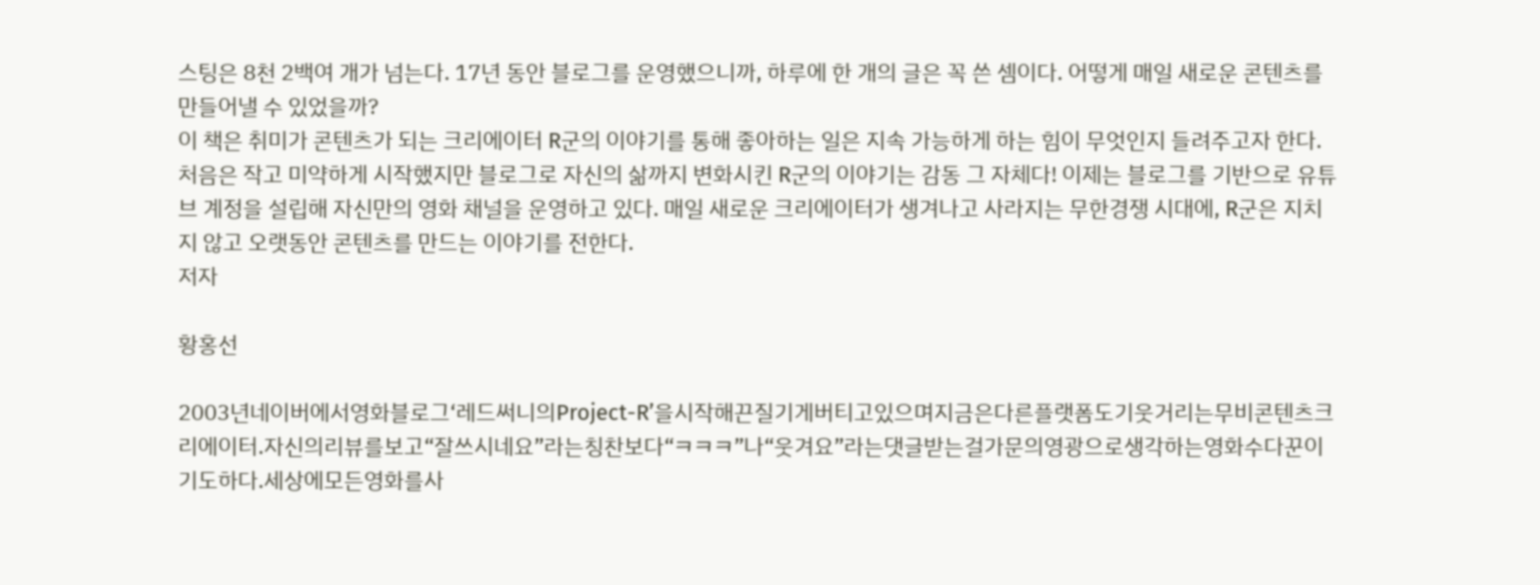스팅은 8천 2백여 개가 넘는다. 17년 동안 블로그를 운영했으니까, 하루에 한 개의 글은 꼭 쓴 셈이다. 어떻게 매일 새로운 콘텐츠를 만들어낼 수 있었을까?
이 책은 취미가 콘텐츠가 되는 크리에이터 R군의 이야기를 통해 좋아하는 일은 지속 가능하게 하는 힘이 무엇인지 들려주고자 한다. 처음은 작고 미약하게 시작했지만 블로그로 자신의 삶까지 변화시킨 R군의 이야기는 감동 그 자체다! 이제는 블로그를 기반으로 유튜브 계정을 설립해 자신만의 영화 채널을 운영하고 있다. 매일 새로운 크리에이터가 생겨나고 사라지는 무한경쟁 시대에, R군은 지치지 않고 오랫동안 콘텐츠를 만드는 이야기를 전한다.
저자

황홍선

2003년네이버에서영화블로그‘레드써니의Project-R’을시작해끈질기게버티고있으며지금은다른플랫폼도기웃거리는무비콘텐츠크리에이터.자신의리뷰를보고“잘쓰시네요”라는칭찬보다“ㅋㅋㅋ”나“웃겨요”라는댓글받는걸가문의영광으로생각하는영화수다꾼이기도하다.세상에모든영화를사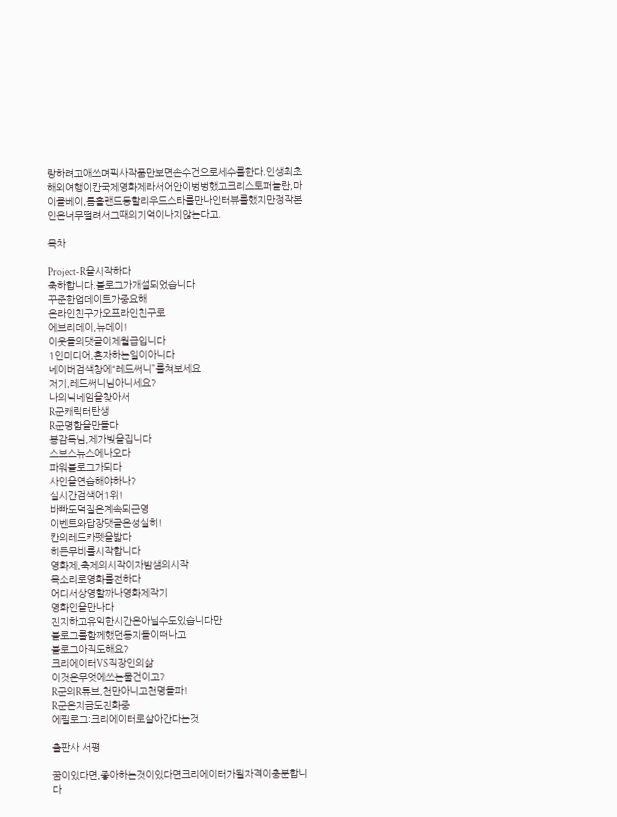랑하려고애쓰며픽사작품만보면손수건으로세수를한다.인생최초해외여행이칸국제영화제라서어안이벙벙했고크리스토퍼놀란,마이클베이,톰홀랜드등할리우드스타를만나인터뷰를했지만정작본인은너무떨려서그때의기억이나지않는다고.

목차

Project-R을시작하다
축하합니다.블로그가개설되었습니다
꾸준한업데이트가중요해
온라인친구가오프라인친구로
에브리데이,뉴데이!
이웃들의댓글이제월급입니다
1인미디어,혼자하는일이아니다
네이버검색창에“레드써니”를쳐보세요
저기,레드써니님아니세요?
나의닉네임을찾아서
R군캐릭터탄생
R군명함을만들다
봉감독님,제가빚을집니다
스브스뉴스에나오다
파워블로그가되다
사인을연습해야하나?
실시간검색어1위!
바빠도덕질은계속되근영
이벤트와답장댓글은성실히!
칸의레드카펫을밟다
히든무비를시작합니다
영화제,축제의시작이자밤샘의시작
목소리로영화를전하다
어디서상영할까나영화제작기
영화인을만나다
진지하고유익한시간은아닐수도있습니다만
블로그를함께했던동지들이떠나고
블로그아직도해요?
크리에이터VS직장인의삶
이것은무엇에쓰는물건이고?
R군의R튜브,천만아니고천명돌파!
R군은지금도진화중
에필로그:크리에이터로살아간다는것

출판사 서평

꿈이있다면,좋아하는것이있다면크리에이터가될자격이충분합니다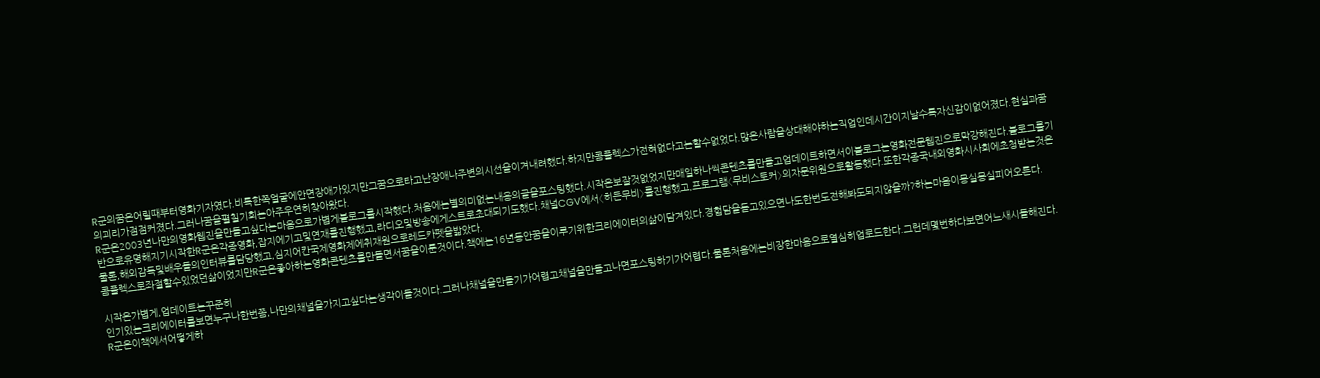R군의꿈은어릴때부터영화기자였다.비록한쪽얼굴에안면장애가있지만그꿈으로타고난장애나주변의시선을이겨내려했다.하지만콤플렉스가전혀없다고는할수없었다.많은사람을상대해야하는직업인데시간이지날수록자신감이없어졌다.현실과꿈의괴리가점점커졌다.그러나꿈을펼칠기회는아주우연히찾아왔다.
R군은2003년나만의영화웹진을만들고싶다는마음으로가볍게블로그를시작했다.처음에는별의미없는내용의글을포스팅했다.시작은보잘것없었지만매일하나씩콘텐츠를만들고업데이트하면서이블로그는영화전문웹진으로막강해진다.블로그를기반으로유명해지기시작한R군은각종영화,잡지에기고및연재를진행했고,라디오및방송에게스트로초대되기도했다.채널CGV에서〈히든무비〉를진행했고,프로그램〈무비스토커〉의자문위원으로활동했다.또한각종국내외영화시사회에초청받는것은물론,해외감독및배우들의인터뷰를담당했고,심지어칸국제영화제에취재원으로레드카펫을밟았다.
콤플렉스로좌절할수있었던삶이었지만R군은좋아하는영화콘텐츠를만들면서꿈을이룬것이다.책에는16년동안꿈을이루기위한크리에이터의삶이담겨있다.경험담을듣고있으면나도한번도전해봐도되지않을까?하는마음이몽실몽실피어오른다.

시작은가볍게,업데이트는꾸준히
인기있는크리에이터를보면누구나한번쯤,나만의채널을가지고싶다는생각이들것이다.그러나채널을만들기가어렵고채널을만들고나면포스팅하기가어렵다.물론처음에는비장한마음으로열심히업로드한다.그런데몇번하다보면어느새시들해진다.
R군은이책에서어떻게하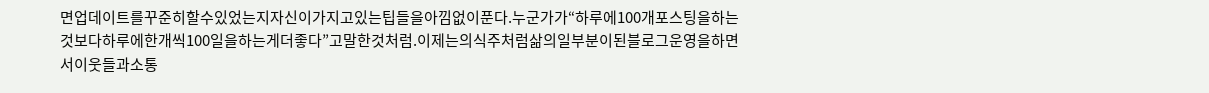면업데이트를꾸준히할수있었는지자신이가지고있는팁들을아낌없이푼다.누군가가“하루에100개포스팅을하는것보다하루에한개씩100일을하는게더좋다”고말한것처럼.이제는의식주처럼삶의일부분이된블로그운영을하면서이웃들과소통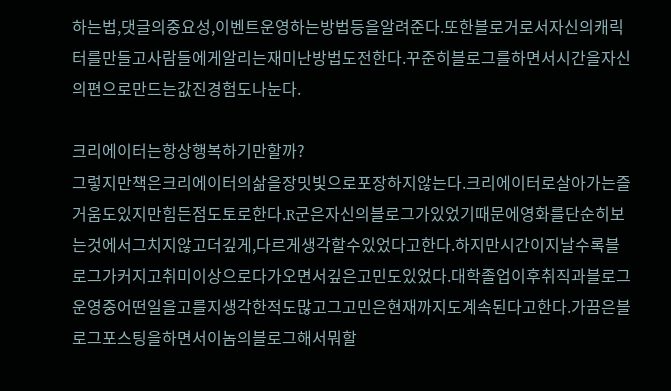하는법,댓글의중요성,이벤트운영하는방법등을알려준다.또한블로거로서자신의캐릭터를만들고사람들에게알리는재미난방법도전한다.꾸준히블로그를하면서시간을자신의편으로만드는값진경험도나눈다.

크리에이터는항상행복하기만할까?
그렇지만책은크리에이터의삶을장밋빛으로포장하지않는다.크리에이터로살아가는즐거움도있지만힘든점도토로한다.R군은자신의블로그가있었기때문에영화를단순히보는것에서그치지않고더깊게,다르게생각할수있었다고한다.하지만시간이지날수록블로그가커지고취미이상으로다가오면서깊은고민도있었다.대학졸업이후취직과블로그운영중어떤일을고를지생각한적도많고그고민은현재까지도계속된다고한다.가끔은블로그포스팅을하면서이놈의블로그해서뭐할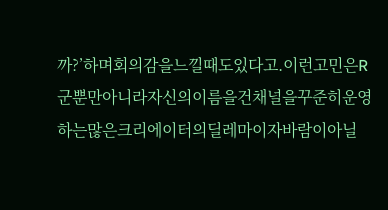까?’하며회의감을느낄때도있다고.이런고민은R군뿐만아니라자신의이름을건채널을꾸준히운영하는많은크리에이터의딜레마이자바람이아닐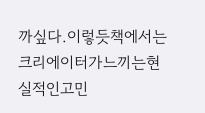까싶다.이렇듯책에서는크리에이터가느끼는현실적인고민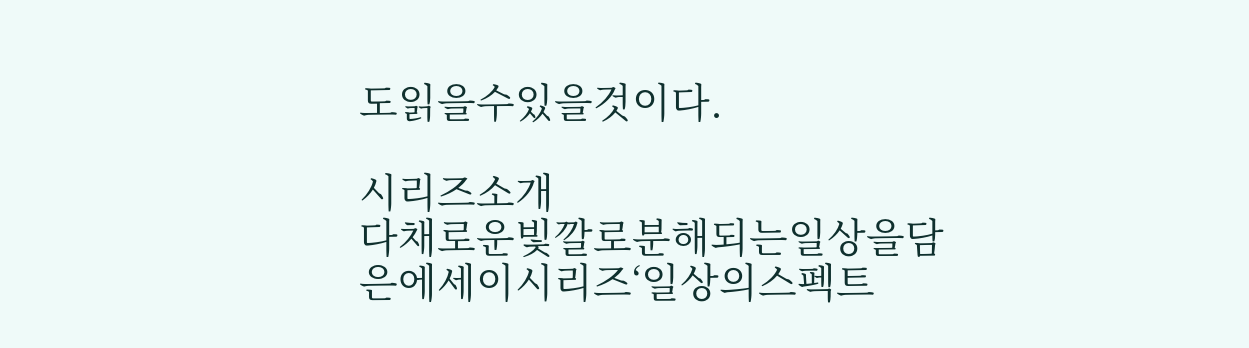도읽을수있을것이다.

시리즈소개
다채로운빛깔로분해되는일상을담은에세이시리즈‘일상의스펙트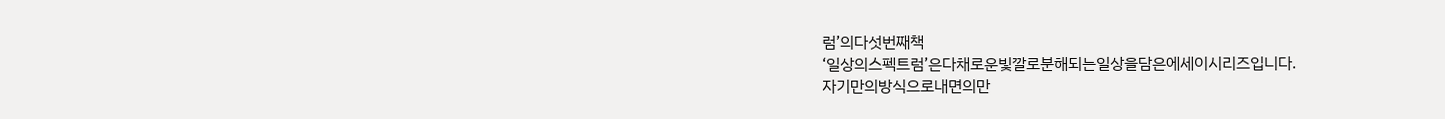럼’의다섯번째책
‘일상의스펙트럼’은다채로운빛깔로분해되는일상을담은에세이시리즈입니다.
자기만의방식으로내면의만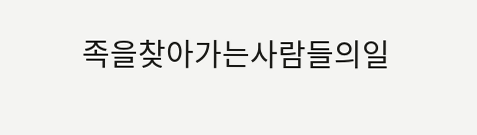족을찾아가는사람들의일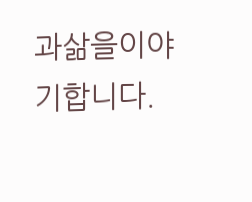과삶을이야기합니다.